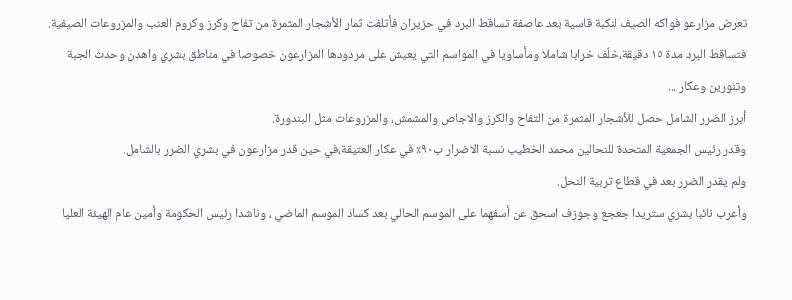تعرض مزارعو فواكه الصيف لنكبة قاسية بعد عاصفة تساقط البرد في حزيران فأتلفت ثمار الأشجار المثمرة من تفاح وكرز وكروم العنب والمزروعات الصيفية.
فتساقط البرد مدة ١٥ دقيقة،خلّف خرابا شاملا ومأساويا في المواسم التي يعيش على مردودها المزارعون خصوصا في مناطق بشري واهدن وحدث الجبة وتنورين وعكار ...
أبرز الضرر الشامل حصل للأشجار المثمرة من التفاح والكرز والاجاص والمشمش، والمزروعات مثل البندورة.
وقدر رئيس الجمعية المتحدة للنحالين محمد الخطيب نسبة الاضرار ب٩٠٪ في عكار العتيقة،في حين قدر مزارعون في بشري الضرر بالشامل.
ولم يقدر الضرر بعد في قطاع تربية النحل.
وأعرب نائبا بشري ستريدا جعجع وجوزف اسحق عن أسفهما على الموسم الحالي بعد كساد الموسم الماضي ، وناشدا رئيس الحكومة وأمين عام الهيئة العليا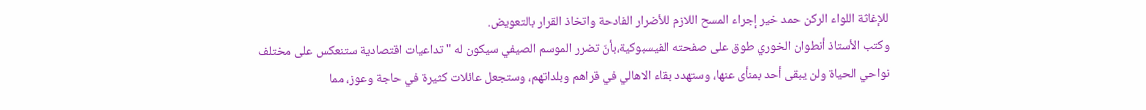للإغاثة اللواء الركن حمد خير إجراء المسح اللازم للأضرار الفادحة واتخاذ القرار بالتعويض.
وكتب الأستاذ أنطوان الخوري طوق على صفحته الفيسبوكية،بأنّ تضرر الموسم الصيفي سيكون له " تداعيات اقتصادية ستنعكس على مختلف نواحي الحياة ولن يبقى أحد بمنأى عنها، وستهدد بقاء الاهالي في قراهم وبلداتهم، وستجعل عائلات كثيرة في حاجة وعوز، مما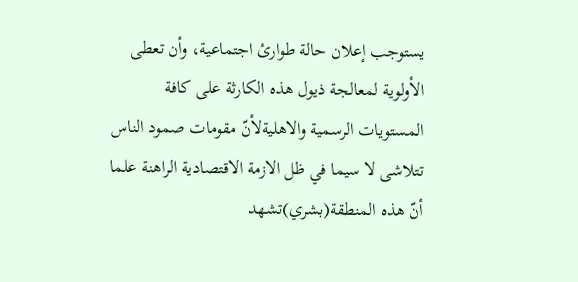يستوجب إعلان حالة طوارئ اجتماعية، وأن تعطى الأولوية لمعالجة ذيول هذه الكارثة على كافة المستويات الرسمية والاهليةلأنّ مقومات صمود الناس تتلاشى لا سيما في ظل الازمة الاقتصادية الراهنة علما أنّ هذه المنطقة(بشري)تشهد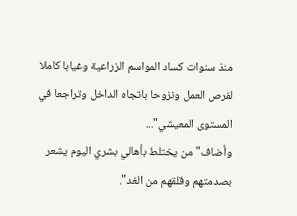منذ سنوات كساد المواسم الزراعية وغيابا كاملا لفرص العمل ونزوحا باتجاه الداخل وتراجعا في المستوى المعيشي"...
وأضاف"من يختلط بأهالي بشري اليوم يشعر بصدمتهم وقلقهم من الغد".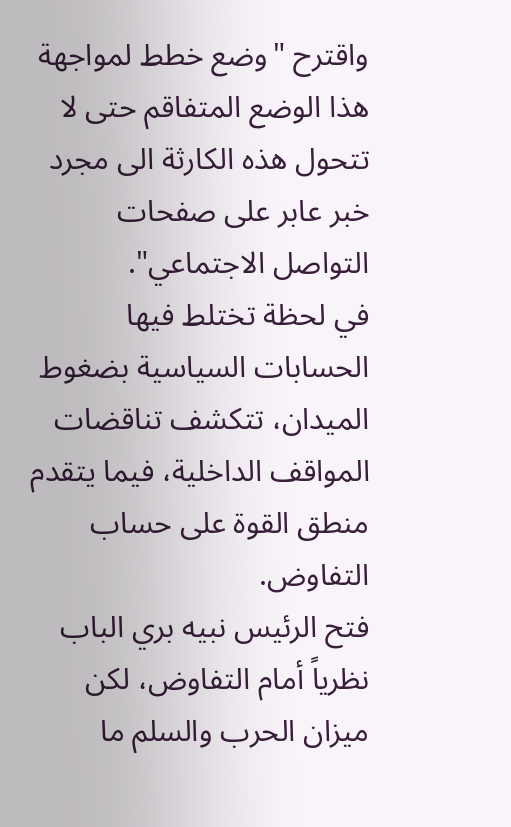واقترح "وضع خطط لمواجهة هذا الوضع المتفاقم حتى لا تتحول هذه الكارثة الى مجرد خبر عابر على صفحات التواصل الاجتماعي".
في لحظة تختلط فيها الحسابات السياسية بضغوط الميدان، تتكشف تناقضات المواقف الداخلية، فيما يتقدم منطق القوة على حساب التفاوض.
فتح الرئيس نبيه بري الباب نظرياً أمام التفاوض، لكن ميزان الحرب والسلم ما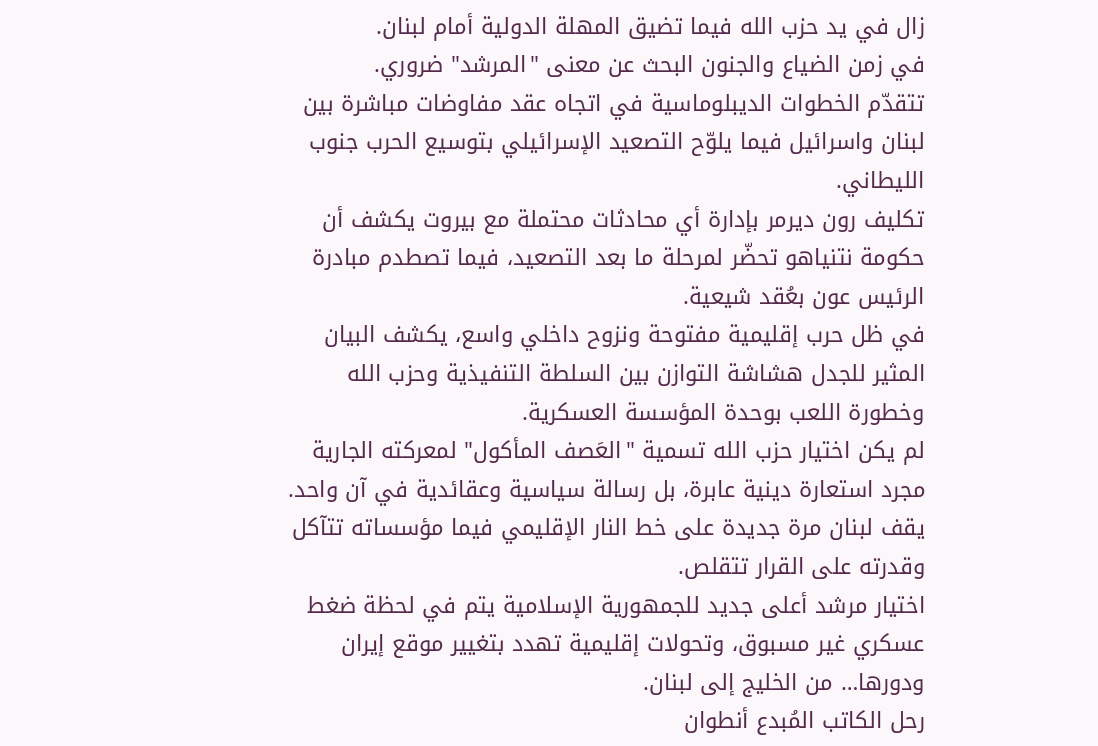زال في يد حزب الله فيما تضيق المهلة الدولية أمام لبنان.
في زمن الضياع والجنون البحث عن معنى "المرشد" ضروري.
تتقدّم الخطوات الديبلوماسية في اتجاه عقد مفاوضات مباشرة بين لبنان واسرائيل فيما يلوّح التصعيد الإسرائيلي بتوسيع الحرب جنوب الليطاني.
تكليف رون ديرمر بإدارة أي محادثات محتملة مع بيروت يكشف أن حكومة نتنياهو تحضّر لمرحلة ما بعد التصعيد، فيما تصطدم مبادرة الرئيس عون بعُقد شيعية.
في ظل حرب إقليمية مفتوحة ونزوح داخلي واسع، يكشف البيان المثير للجدل هشاشة التوازن بين السلطة التنفيذية وحزب الله وخطورة اللعب بوحدة المؤسسة العسكرية.
لم يكن اختيار حزب الله تسمية "العَصف المأكول" لمعركته الجارية مجرد استعارة دينية عابرة، بل رسالة سياسية وعقائدية في آن واحد.
يقف لبنان مرة جديدة على خط النار الإقليمي فيما مؤسساته تتآكل وقدرته على القرار تتقلص.
اختيار مرشد أعلى جديد للجمهورية الإسلامية يتم في لحظة ضغط عسكري غير مسبوق، وتحولات إقليمية تهدد بتغيير موقع إيران ودورها… من الخليج إلى لبنان.
رحل الكاتب المُبدع أنطوان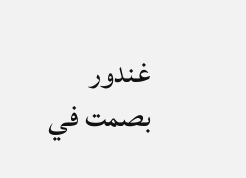غندور بصمت في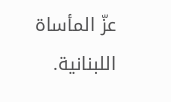عزّ المأساة اللبنانية.